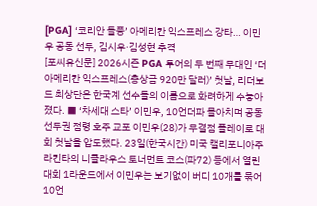[PGA] ‘코리안 돌풍’ 아메리칸 익스프레스 강타… 이민우 공동 선두, 김시우·김성현 추격
[포씨유신문] 2026시즌 PGA 투어의 두 번째 무대인 ‘더 아메리칸 익스프레스(총상금 920만 달러)’ 첫날, 리더보드 최상단은 한국계 선수들의 이름으로 화려하게 수놓아졌다. ■ ‘차세대 스타’ 이민우, 10언더파 몰아치며 공동 선두권 점령 호주 교포 이민우(28)가 무결점 플레이로 대회 첫날을 압도했다. 23일(한국시간) 미국 캘리포니아주 라킨타의 니클라우스 토너먼트 코스(파72) 등에서 열린 대회 1라운드에서 이민우는 보기없이 버디 10개를 묶어 10언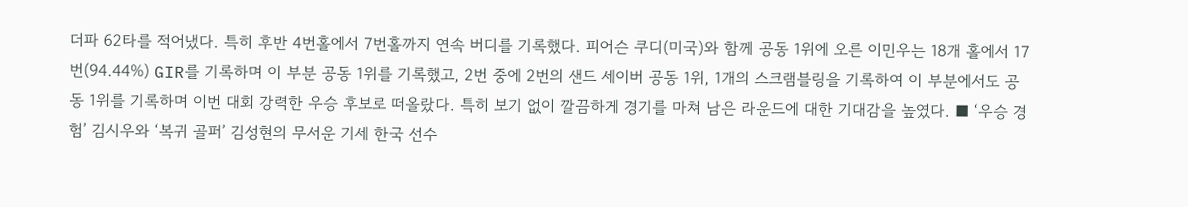더파 62타를 적어냈다. 특히 후반 4번홀에서 7번홀까지 연속 버디를 기록했다. 피어슨 쿠디(미국)와 함께 공동 1위에 오른 이민우는 18개 홀에서 17번(94.44%) GIR를 기록하며 이 부분 공동 1위를 기록했고, 2번 중에 2번의 샌드 세이버 공동 1위, 1개의 스크램블링을 기록하여 이 부분에서도 공동 1위를 기록하며 이번 대회 강력한 우승 후보로 떠올랐다. 특히 보기 없이 깔끔하게 경기를 마쳐 남은 라운드에 대한 기대감을 높였다. ■ ‘우승 경험’ 김시우와 ‘복귀 골퍼’ 김성현의 무서운 기세 한국 선수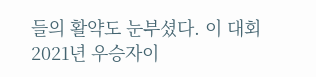들의 활약도 눈부셨다. 이 대회 2021년 우승자이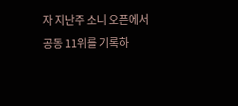자 지난주 소니 오픈에서 공동 11위를 기록하